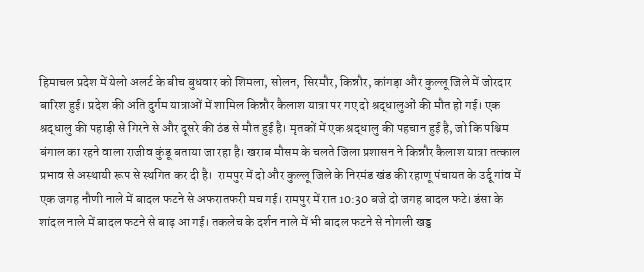हिमाचल प्रदेश में येलो अलर्ट के बीच बुधवार को शिमला, सोलन, सिरमौर, किन्नौर, कांगड़ा और कुल्लू जिले में जोरदार बारिश हुई। प्रदेश की अति दुर्गम यात्राओं में शामिल किन्नौर कैलाश यात्रा पर गए दो श्रद्धालुओं की मौत हो गई। एक श्रद्धालु की पहाड़ी से गिरने से और दूसरे की ठंड से मौत हुई है। मृतकों में एक श्रद्धालु की पहचान हुई है, जो कि पश्चिम बंगाल का रहने वाला राजीव कुंडू बताया जा रहा है। खराब मौसम के चलते जिला प्रशासन ने किन्नौर कैलाश यात्रा तत्काल प्रभाव से अस्थायी रूप से स्थगित कर दी है।  रामपुर में दो और कुल्लू जिले के निरमंड खंड की रहाणू पंचायत के उर्दू गांव में एक जगह नौणी नाले में बादल फटने से अफरातफरी मच गई। रामपुर में रात 10:30 बजे दो जगह बादल फटे। डंसा के शांदल नाले में बादल फटने से बाढ़ आ गई। तकलेच के दर्शन नाले में भी बादल फटने से नोगली खड्ड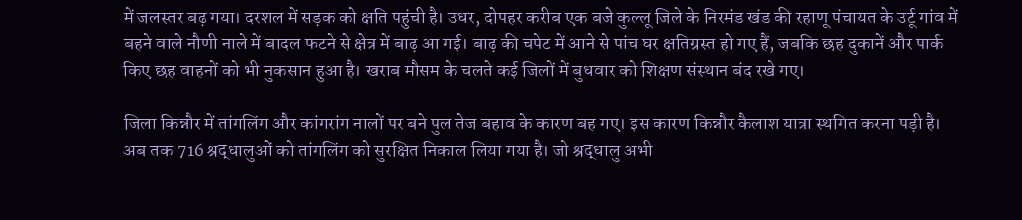में जलस्तर बढ़ गया। दरशल में सड़क को क्षति पहुंची है। उधर, दोपहर करीब एक बजे कुल्लू जिले के निरमंड खंड की रहाणू पंचायत के उर्टू गांव में बहने वाले नौणी नाले में बादल फटने से क्षेत्र में बाढ़ आ गई। बाढ़ की चपेट में आने से पांच घर क्षतिग्रस्त हो गए हैं, जबकि छह दुकानें और पार्क किए छह वाहनों को भी नुकसान हुआ है। खराब मौसम के चलते कई जिलों में बुधवार को शिक्षण संस्थान बंद रखे गए।

जिला किन्नौर में तांगलिंग और कांगरांग नालों पर बने पुल तेज बहाव के कारण बह गए। इस कारण किन्नौर कैलाश यात्रा स्थगित करना पड़ी है। अब तक 716 श्रद्धालुओं को तांगलिंग को सुरक्षित निकाल लिया गया है। जो श्रद्धालु अभी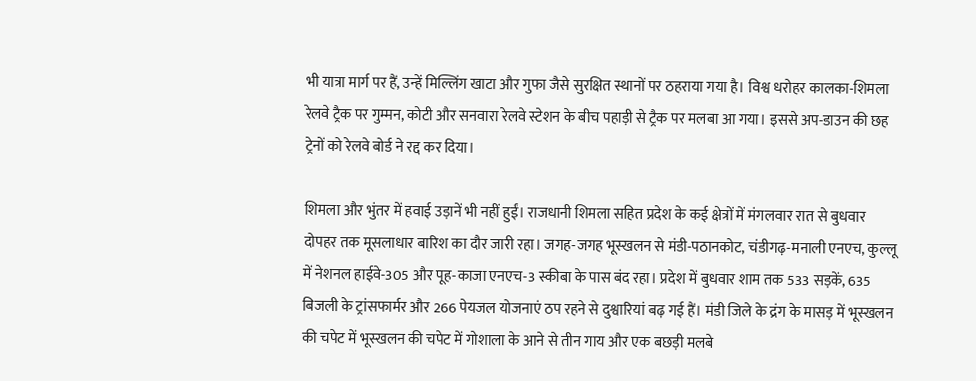भी यात्रा मार्ग पर हैं, उन्हें मिल्लिंग खाटा और गुफा जैसे सुरक्षित स्थानों पर ठहराया गया है। विश्व धरोहर कालका-शिमला रेलवे ट्रैक पर गुम्मन, कोटी और सनवारा रेलवे स्टेशन के बीच पहाड़ी से ट्रैक पर मलबा आ गया। इससे अप-डाउन की छह ट्रेनों को रेलवे बोर्ड ने रद्द कर दिया।

शिमला और भुंतर में हवाई उड़ानें भी नहीं हुईं। राजधानी शिमला सहित प्रदेश के कई क्षेत्रों में मंगलवार रात से बुधवार दोपहर तक मूसलाधार बारिश का दौर जारी रहा। जगह-जगह भूस्खलन से मंडी-पठानकोट, चंडीगढ़-मनाली एनएच, कुल्लू में नेशनल हाईवे-305 और पूह-काजा एनएच-3 स्कीबा के पास बंद रहा। प्रदेश में बुधवार शाम तक 533 सड़कें, 635 बिजली के ट्रांसफार्मर और 266 पेयजल योजनाएं ठप रहने से दुश्वारियां बढ़ गई हैं। मंडी जिले के द्रंग के मासड़ में भूस्खलन की चपेट में भूस्खलन की चपेट में गोशाला के आने से तीन गाय और एक बछड़ी मलबे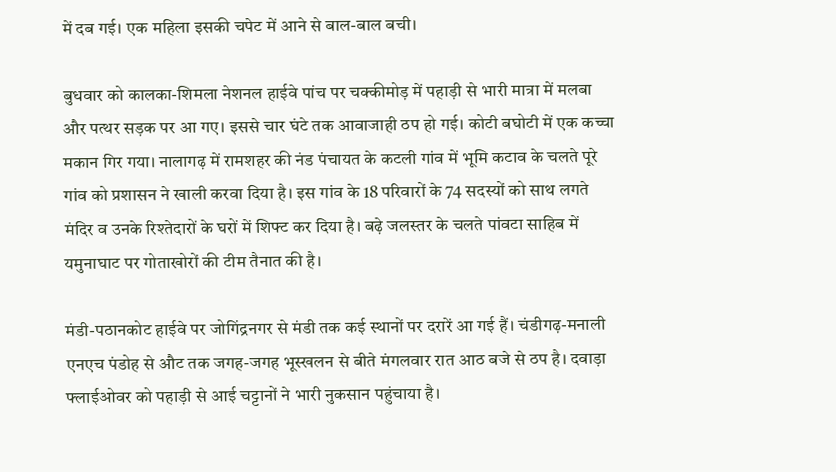में दब गई। एक महिला इसकी चपेट में आने से बाल-बाल बची।

बुधवार को कालका-शिमला नेशनल हाईवे पांच पर चक्कीमोड़ में पहाड़ी से भारी मात्रा में मलबा और पत्थर सड़क पर आ गए। इससे चार घंटे तक आवाजाही ठप हो गई। कोटी बघोटी में एक कच्चा मकान गिर गया। नालागढ़ में रामशहर की नंड पंचायत के कटली गांव में भूमि कटाव के चलते पूरे गांव को प्रशासन ने खाली करवा दिया है। इस गांव के 18 परिवारों के 74 सदस्यों को साथ लगते मंदिर व उनके रिश्तेदारों के घरों में शिफ्ट कर दिया है। बढ़े जलस्तर के चलते पांवटा साहिब में यमुनाघाट पर गोताखोरों की टीम तैनात की है।

मंडी-पठानकोट हाईवे पर जोगिंद्रनगर से मंडी तक कई स्थानों पर दरारें आ गई हैं। चंडीगढ़-मनाली एनएच पंडोह से औट तक जगह-जगह भूस्खलन से बीते मंगलवार रात आठ बजे से ठप है। दवाड़ा फ्लाईओवर को पहाड़ी से आई चट्टानों ने भारी नुकसान पहुंचाया है।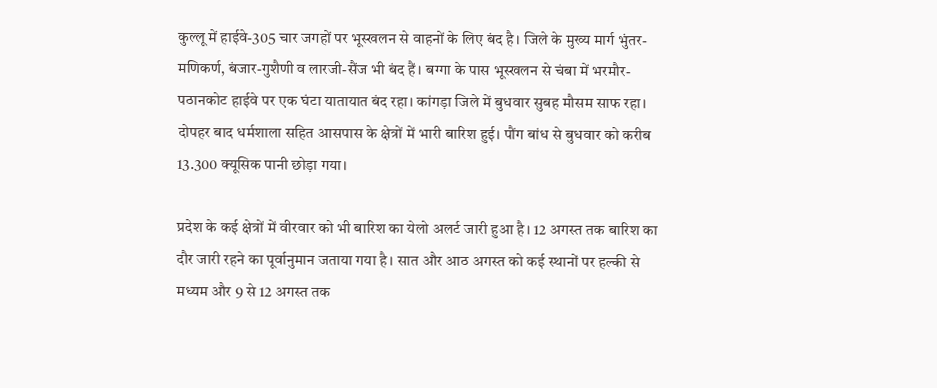कुल्लू में हाईवे-305 चार जगहों पर भूस्खलन से वाहनों के लिए बंद है। जिले के मुख्य मार्ग भुंतर-मणिकर्ण, बंजार-गुशैणी व लारजी-सैंज भी बंद हैं। बग्गा के पास भूस्खलन से चंबा में भरमौर-पठानकोट हाईवे पर एक घंटा यातायात बंद रहा। कांगड़ा जिले में बुधवार सुबह मौसम साफ रहा। दोपहर बाद धर्मशाला सहित आसपास के क्षेत्रों में भारी बारिश हुई। पौंग बांध से बुधवार को करीब 13.300 क्यूसिक पानी छोड़ा गया।

प्रदेश के कई क्षेत्रों में वीरवार को भी बारिश का येलो अलर्ट जारी हुआ है। 12 अगस्त तक बारिश का दौर जारी रहने का पूर्वानुमान जताया गया है। सात और आठ अगस्त को कई स्थानों पर हल्की से मध्यम और 9 से 12 अगस्त तक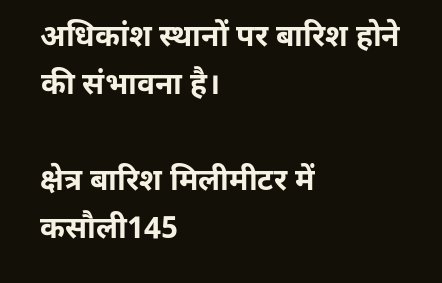अधिकांश स्थानों पर बारिश होने की संभावना है।

क्षेत्र बारिश मिलीमीटर में
कसौली145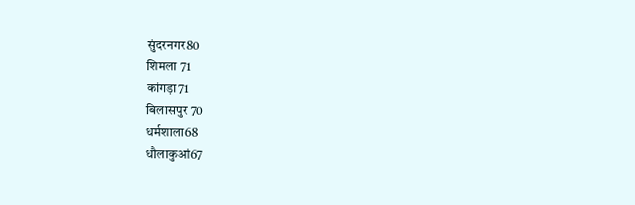सुंदरनगर80
शिमला 71
कांगड़ा71
बिलासपुर 70
धर्मशाला68
धौलाकुआं67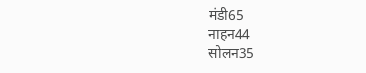मंडी65
नाहन44
सोलन35